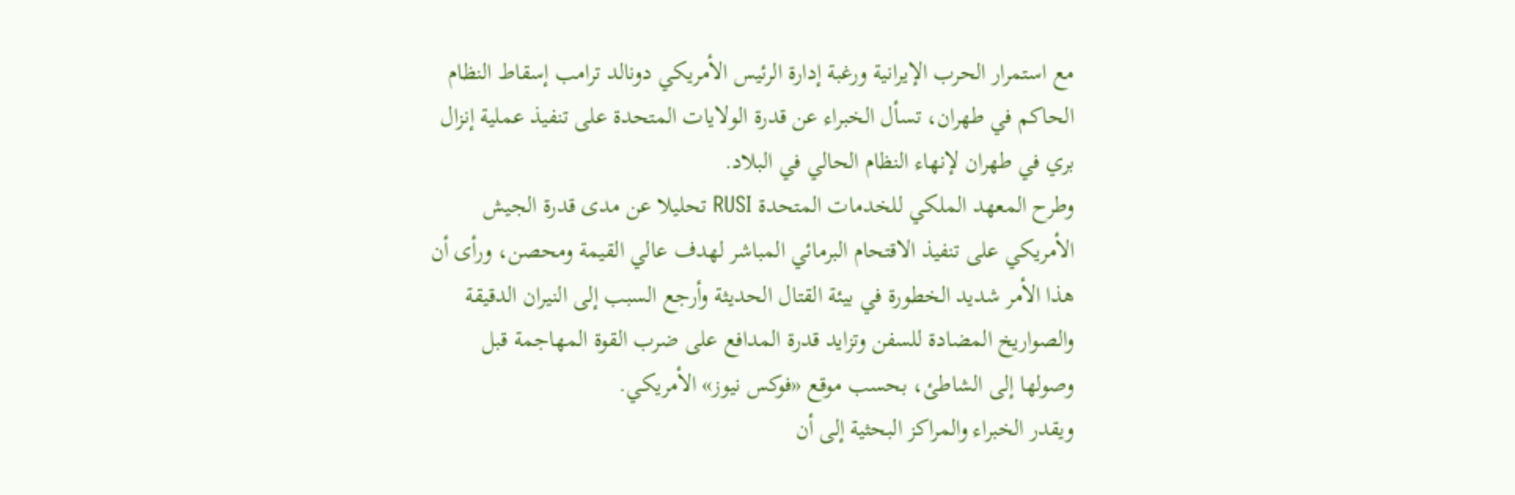مع استمرار الحرب الإيرانية ورغبة إدارة الرئيس الأمريكي دونالد ترامب إسقاط النظام الحاكم في طهران، تسأل الخبراء عن قدرة الولايات المتحدة على تنفيذ عملية إنزال بري في طهران لإنهاء النظام الحالي في البلاد.
وطرح المعهد الملكي للخدمات المتحدة RUSI تحليلا عن مدى قدرة الجيش الأمريكي على تنفيذ الاقتحام البرمائي المباشر لهدف عالي القيمة ومحصن، ورأى أن هذا الأمر شديد الخطورة في بيئة القتال الحديثة وأرجع السبب إلى النيران الدقيقة والصواريخ المضادة للسفن وتزايد قدرة المدافع على ضرب القوة المهاجمة قبل وصولها إلى الشاطئ، بحسب موقع «فوكس نيوز» الأمريكي.
ويقدر الخبراء والمراكز البحثية إلى أن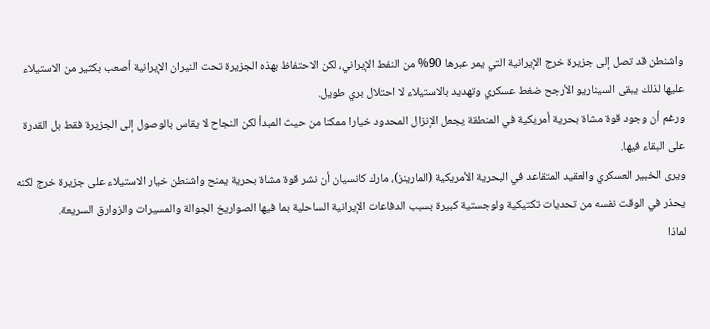واشنطن قد تصل إلى جزيرة خرج الإيرانية التي يمر عبرها 90% من النفط الإيراني، لكن الاحتفاظ بهذه الجزيرة تحت النيران الإيرانية أصعب بكثير من الاستيلاء عليها لذلك يبقى السيناريو الأرجح ضغط عسكري وتهديد بالاستيلاء لا احتلال بري طويل.
ورغم أن وجود قوة مشاة بحرية أمريكية في المنطقة يجعل الإنزال المحدود خيارا ممكنا من حيث المبدأ لكن النجاح لا يقاس بالوصول إلى الجزيرة فقط بل القدرة على البقاء فيها.
ويرى الخبير العسكري والعقيد المتقاعد في البحرية الأمريكية (المارينز)، مارك كانسيان أن نشر قوة مشاة بحرية يمنح واشنطن خيار الاستيلاء على جزيرة خرج لكنه يحذر في الوقت نفسه من تحديات تكتيكية ولوجستية كبيرة بسبب الدفاعات الإيرانية الساحلية بما فيها الصواريخ الجوالة والمسيرات والزوارق السريعة.
لماذا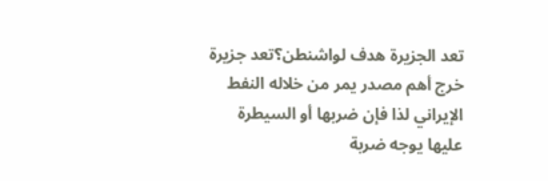تعد الجزيرة هدف لواشنطن؟تعد جزيرة خرج أهم مصدر يمر من خلاله النفط الإيراني لذا فإن ضربها أو السيطرة عليها يوجه ضربة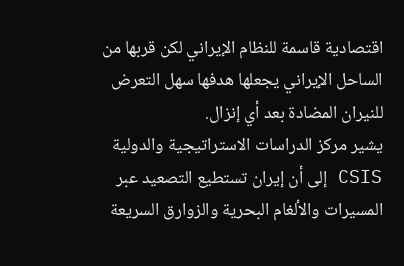اقتصادية قاسمة للنظام الإيراني لكن قربها من الساحل الإيراني يجعلها هدفها سهل التعرض للنيران المضادة بعد أي إنزال.
يشير مركز الدراسات الاستراتيجية والدولية CSIS إلى أن إيران تستطيع التصعيد عبر المسيرات والألغام البحرية والزوارق السريعة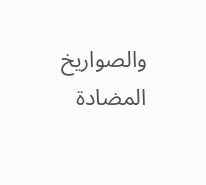والصواريخ المضادة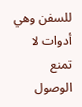للسفن وهي أدوات لا تمنع الوصول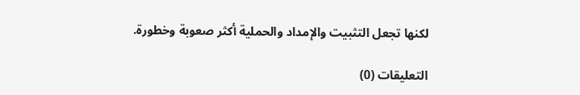لكنها تجعل التثبيت والإمداد والحملية أكثر صعوبة وخطورة.

التعليقات (0)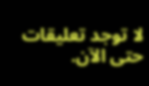لا توجد تعليقات حتى الآن.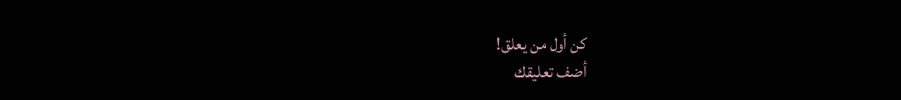كن أول من يعلق!
أضف تعليقك